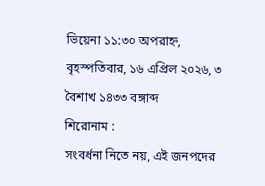ভিয়েনা ১১:৩০ অপরাহ্ন, বৃহস্পতিবার, ১৬ এপ্রিল ২০২৬, ৩ বৈশাখ ১৪৩৩ বঙ্গাব্দ
শিরোনাম :
সংবর্ধনা নিতে নয়, এই জনপদের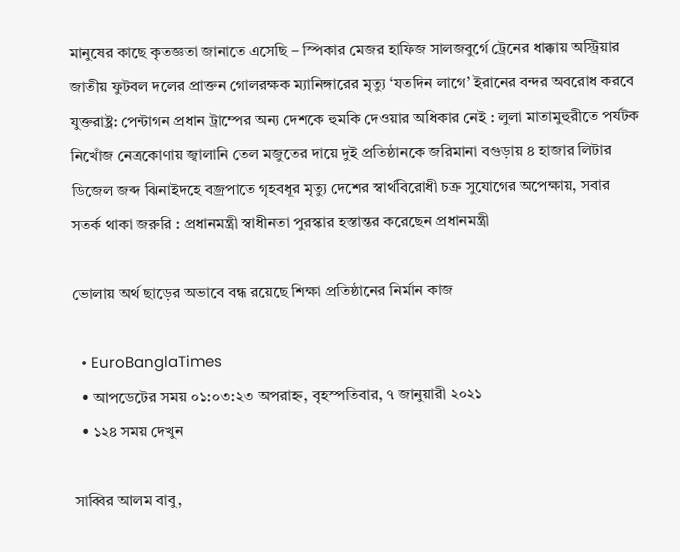মানুষের কাছে কৃতজ্ঞতা জানাতে এসেছি – স্পিকার মেজর হাফিজ সালজবুর্গে ট্রেনের ধাক্কায় অস্ট্রিয়ার জাতীয় ফুটবল দলের প্রাক্তন গোলরক্ষক ম্যানিঙ্গারের মৃত্যু ‘যতদিন লাগে’ ইরানের বন্দর অবরোধ করবে যুক্তরাষ্ট্র: পেন্টাগন প্রধান ট্রাম্পের অন্য দেশকে হুমকি দেওয়ার অধিকার নেই : লুলা মাতামুহুরীতে পর্যটক নিখোঁজ নেত্রকোণায় জ্বালানি তেল মজুতের দায়ে দুই প্রতিষ্ঠানকে জরিমানা বগুড়ায় ৪ হাজার লিটার ডিজেল জব্দ ঝিনাইদহে বজ্রপাতে গৃহবধূর মৃত্যু দেশের স্বার্থবিরোধী চক্র সুযোগের অপেক্ষায়, সবার সতর্ক থাকা জরুরি : প্রধানমন্ত্রী স্বাধীনতা পুরস্কার হস্তান্তর করেছেন প্রধানমন্ত্রী

ভোলায় অর্থ ছাড়ের অভাবে বন্ধ রয়েছে শিক্ষা প্রতিষ্ঠানের নির্মান কাজ

  • EuroBanglaTimes
  • আপডেটের সময় ০১:০৩:২৩ অপরাহ্ন, বৃহস্পতিবার, ৭ জানুয়ারী ২০২১
  • ১২৪ সময় দেখুন

সাব্বির আলম বাবু,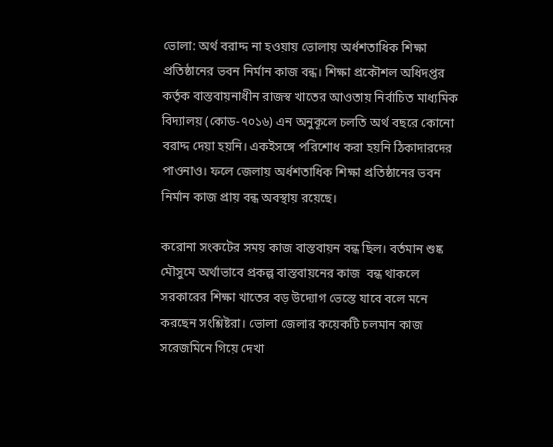ভোলা: অর্থ বরাদ্দ না হওয়ায় ভোলায় অর্ধশতাধিক শিক্ষা প্রতিষ্ঠানের ভবন নির্মান কাজ বন্ধ। শিক্ষা প্রকৌশল অধিদপ্তর কর্তৃক বাস্তবায়নাধীন রাজস্ব খাতের আওতায় নির্বাচিত মাধ্যমিক বিদ্যালয় (কোড-৭০১৬) এন অনুকূলে চলতি অর্থ বছরে কোনো বরাদ্দ দেয়া হয়নি। একইসঙ্গে পরিশোধ করা হয়নি ঠিকাদারদের পাওনাও। ফলে জেলায় অর্ধশতাধিক শিক্ষা প্রতিষ্ঠানের ভবন নির্মান কাজ প্রায় বন্ধ অবস্থায় রয়েছে।

করোনা সংকটের সময় কাজ বাস্তবায়ন বন্ধ ছিল। বর্তমান শুষ্ক মৌসুমে অর্থাভাবে প্রকল্প বাস্তবায়নের কাজ  বন্ধ থাকলে সরকারের শিক্ষা খাতের বড় উদ্যোগ ভেস্তে যাবে বলে মনে করছেন সংশ্লিষ্টরা। ভোলা জেলার কয়েকটি চলমান কাজ সরেজমিনে গিয়ে দেখা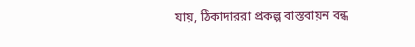যায়, ঠিকাদাররা প্রকল্প বাস্তবায়ন বন্ধ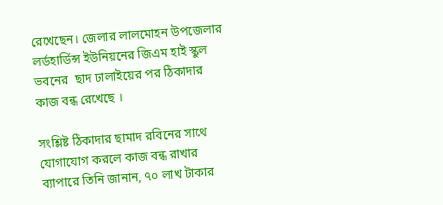রেখেছেন। জেলার লালমোহন উপজেলার লর্ডহার্ডিন্স ইউনিয়নের জিএম হাই স্কুল ভবনের  ছাদ ঢালাইয়ের পর ঠিকাদার কাজ বন্ধ রেখেছে ।

সংশ্লিষ্ট ঠিকাদার ছামাদ রবিনের সাথে যোগাযোগ করলে কাজ বন্ধ রাখার ব্যাপারে তিনি জানান, ৭০ লাখ টাকার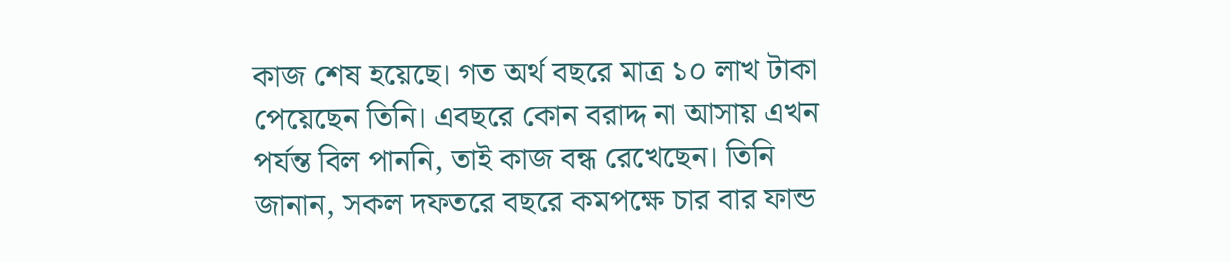কাজ শেষ হয়েছে। গত অর্থ বছরে মাত্র ১০ লাখ টাকা পেয়েছেন তিনি। এবছরে কোন বরাদ্দ না আসায় এখন পর্যন্ত বিল পাননি, তাই কাজ বন্ধ রেখেছেন। তিনি জানান, সকল দফতরে বছরে কমপক্ষে চার বার ফান্ড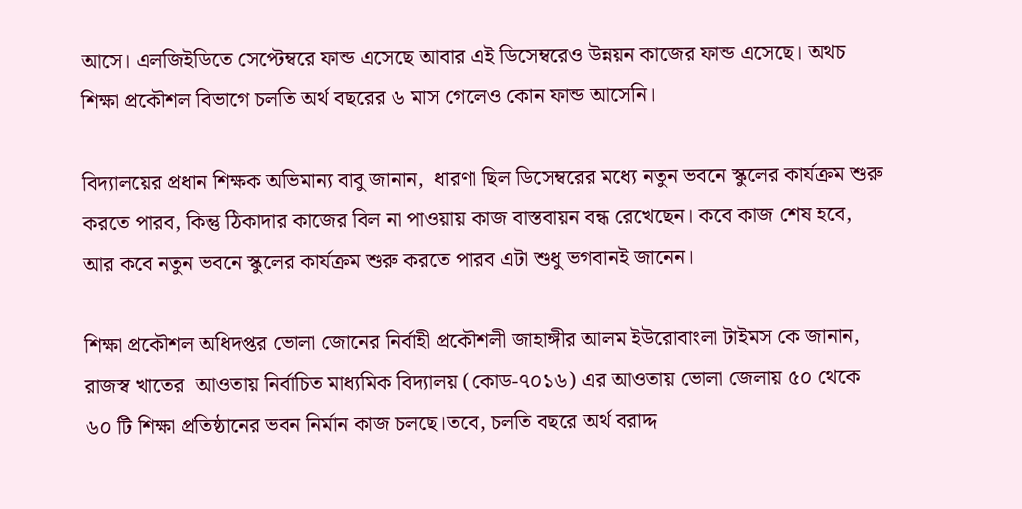আসে। এলজিইডিতে সেপ্টেম্বরে ফান্ড এসেছে আবার এই ডিসেম্বরেও উন্নয়ন কাজের ফান্ড এসেছে। অথচ শিক্ষা প্রকৌশল বিভাগে চলতি অর্থ বছরের ৬ মাস গেলেও কোন ফান্ড আসেনি।

বিদ্যালয়ের প্রধান শিক্ষক অভিমান্য বাবু জানান,  ধারণা ছিল ডিসেম্বরের মধ্যে নতুন ভবনে স্কুলের কার্যক্রম শুরু করতে পারব, কিন্তু ঠিকাদার কাজের বিল না পাওয়ায় কাজ বাস্তবায়ন বন্ধ রেখেছেন। কবে কাজ শেষ হবে, আর কবে নতুন ভবনে স্কুলের কার্যক্রম শুরু করতে পারব এটা শুধু ভগবানই জানেন।

শিক্ষা প্রকৌশল অধিদপ্তর ভোলা জোনের নির্বাহী প্রকৌশলী জাহাঙ্গীর আলম ইউরোবাংলা টাইমস কে জানান, রাজস্ব খাতের  আওতায় নির্বাচিত মাধ্যমিক বিদ্যালয় (কোড-৭০১৬) এর আওতায় ভোলা জেলায় ৫০ থেকে ৬০ টি শিক্ষা প্রতিষ্ঠানের ভবন নির্মান কাজ চলছে।তবে, চলতি বছরে অর্থ বরাদ্দ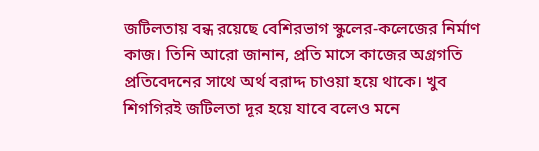জটিলতায় বন্ধ রয়েছে বেশিরভাগ স্কুলের-কলেজের নির্মাণ কাজ। তিনি আরো জানান, প্রতি মাসে কাজের অগ্রগতি প্রতিবেদনের সাথে অর্থ বরাদ্দ চাওয়া হয়ে থাকে। খুব শিগগিরই জটিলতা দূর হয়ে যাবে বলেও মনে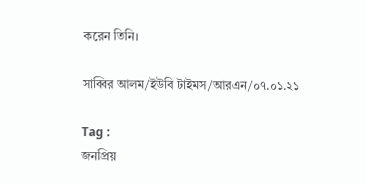করেন তিনি।

সাব্বির আলম/ইউবি টাইমস/আরএন/০৭.০১.২১

Tag :
জনপ্রিয়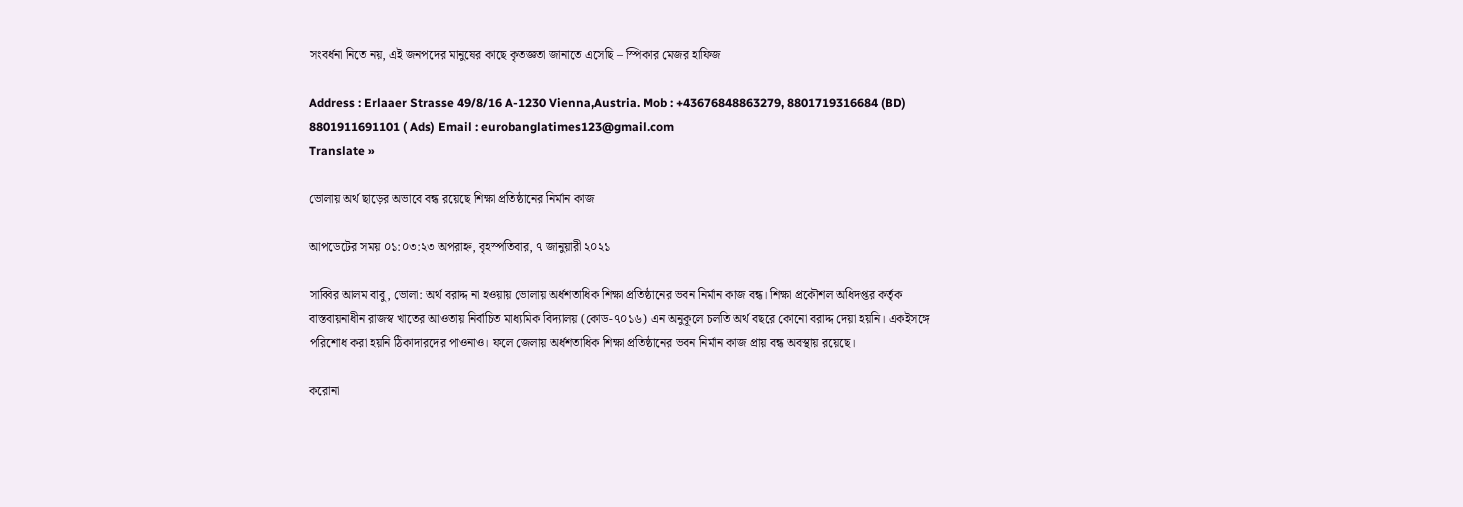সংবর্ধনা নিতে নয়, এই জনপদের মানুষের কাছে কৃতজ্ঞতা জানাতে এসেছি – স্পিকার মেজর হাফিজ

Address : Erlaaer Strasse 49/8/16 A-1230 Vienna,Austria. Mob : +43676848863279, 8801719316684 (BD) 8801911691101 ( Ads) Email : eurobanglatimes123@gmail.com
Translate »

ভোলায় অর্থ ছাড়ের অভাবে বন্ধ রয়েছে শিক্ষা প্রতিষ্ঠানের নির্মান কাজ

আপডেটের সময় ০১:০৩:২৩ অপরাহ্ন, বৃহস্পতিবার, ৭ জানুয়ারী ২০২১

সাব্বির আলম বাবু, ভোলা: অর্থ বরাদ্দ না হওয়ায় ভোলায় অর্ধশতাধিক শিক্ষা প্রতিষ্ঠানের ভবন নির্মান কাজ বন্ধ। শিক্ষা প্রকৌশল অধিদপ্তর কর্তৃক বাস্তবায়নাধীন রাজস্ব খাতের আওতায় নির্বাচিত মাধ্যমিক বিদ্যালয় (কোড-৭০১৬) এন অনুকূলে চলতি অর্থ বছরে কোনো বরাদ্দ দেয়া হয়নি। একইসঙ্গে পরিশোধ করা হয়নি ঠিকাদারদের পাওনাও। ফলে জেলায় অর্ধশতাধিক শিক্ষা প্রতিষ্ঠানের ভবন নির্মান কাজ প্রায় বন্ধ অবস্থায় রয়েছে।

করোনা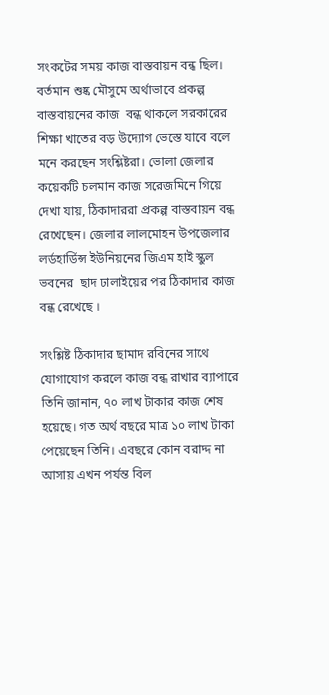সংকটের সময় কাজ বাস্তবায়ন বন্ধ ছিল। বর্তমান শুষ্ক মৌসুমে অর্থাভাবে প্রকল্প বাস্তবায়নের কাজ  বন্ধ থাকলে সরকারের শিক্ষা খাতের বড় উদ্যোগ ভেস্তে যাবে বলে মনে করছেন সংশ্লিষ্টরা। ভোলা জেলার কয়েকটি চলমান কাজ সরেজমিনে গিয়ে দেখা যায়, ঠিকাদাররা প্রকল্প বাস্তবায়ন বন্ধ রেখেছেন। জেলার লালমোহন উপজেলার লর্ডহার্ডিন্স ইউনিয়নের জিএম হাই স্কুল ভবনের  ছাদ ঢালাইয়ের পর ঠিকাদার কাজ বন্ধ রেখেছে ।

সংশ্লিষ্ট ঠিকাদার ছামাদ রবিনের সাথে যোগাযোগ করলে কাজ বন্ধ রাখার ব্যাপারে তিনি জানান, ৭০ লাখ টাকার কাজ শেষ হয়েছে। গত অর্থ বছরে মাত্র ১০ লাখ টাকা পেয়েছেন তিনি। এবছরে কোন বরাদ্দ না আসায় এখন পর্যন্ত বিল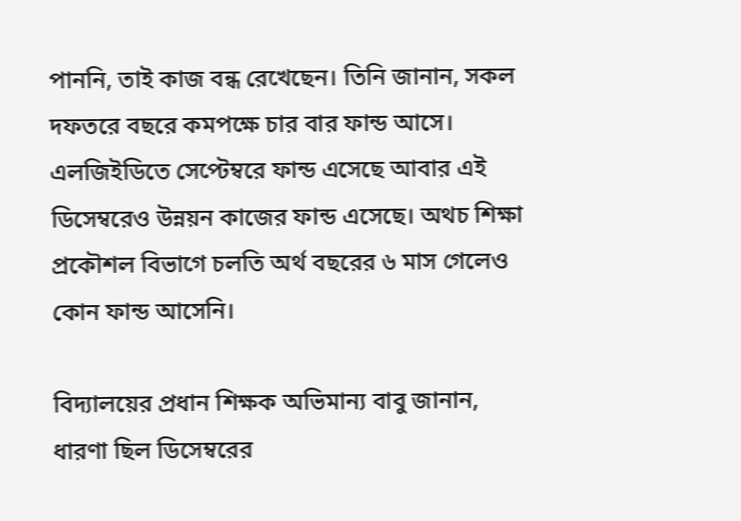পাননি, তাই কাজ বন্ধ রেখেছেন। তিনি জানান, সকল দফতরে বছরে কমপক্ষে চার বার ফান্ড আসে। এলজিইডিতে সেপ্টেম্বরে ফান্ড এসেছে আবার এই ডিসেম্বরেও উন্নয়ন কাজের ফান্ড এসেছে। অথচ শিক্ষা প্রকৌশল বিভাগে চলতি অর্থ বছরের ৬ মাস গেলেও কোন ফান্ড আসেনি।

বিদ্যালয়ের প্রধান শিক্ষক অভিমান্য বাবু জানান,  ধারণা ছিল ডিসেম্বরের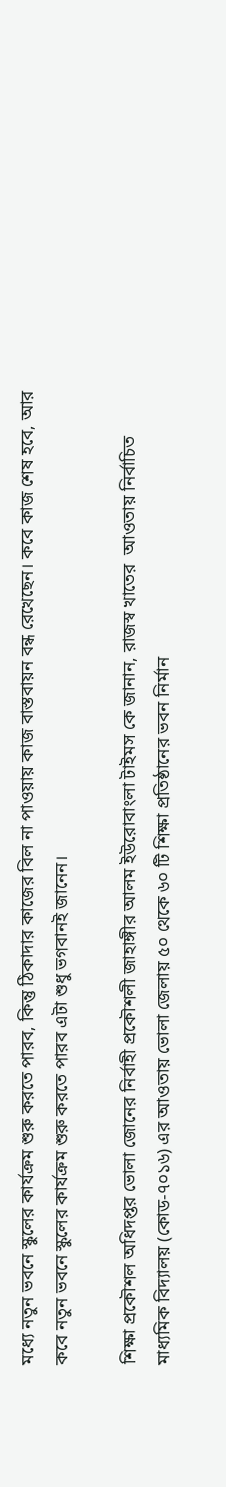মধ্যে নতুন ভবনে স্কুলের কার্যক্রম শুরু করতে পারব, কিন্তু ঠিকাদার কাজের বিল না পাওয়ায় কাজ বাস্তবায়ন বন্ধ রেখেছেন। কবে কাজ শেষ হবে, আর কবে নতুন ভবনে স্কুলের কার্যক্রম শুরু করতে পারব এটা শুধু ভগবানই জানেন।

শিক্ষা প্রকৌশল অধিদপ্তর ভোলা জোনের নির্বাহী প্রকৌশলী জাহাঙ্গীর আলম ইউরোবাংলা টাইমস কে জানান, রাজস্ব খাতের  আওতায় নির্বাচিত মাধ্যমিক বিদ্যালয় (কোড-৭০১৬) এর আওতায় ভোলা জেলায় ৫০ থেকে ৬০ টি শিক্ষা প্রতিষ্ঠানের ভবন নির্মান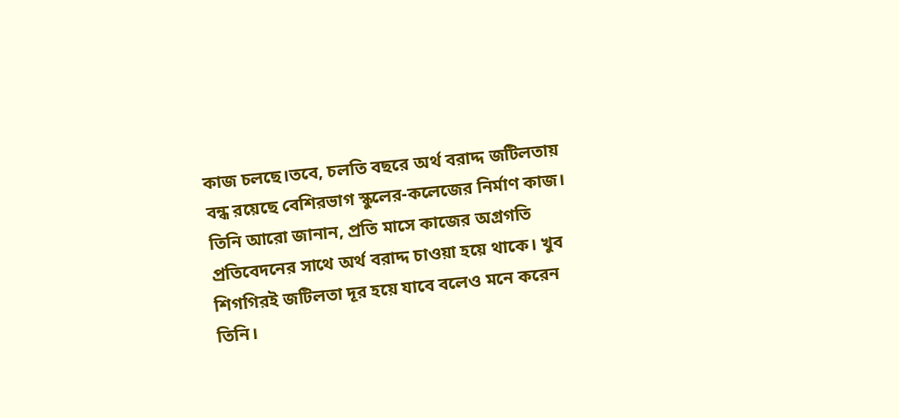কাজ চলছে।তবে, চলতি বছরে অর্থ বরাদ্দ জটিলতায় বন্ধ রয়েছে বেশিরভাগ স্কুলের-কলেজের নির্মাণ কাজ। তিনি আরো জানান, প্রতি মাসে কাজের অগ্রগতি প্রতিবেদনের সাথে অর্থ বরাদ্দ চাওয়া হয়ে থাকে। খুব শিগগিরই জটিলতা দূর হয়ে যাবে বলেও মনে করেন তিনি।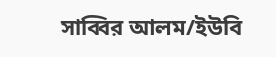সাব্বির আলম/ইউবি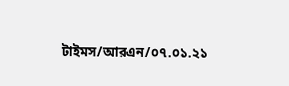টাইমস/আরএন/০৭.০১.২১